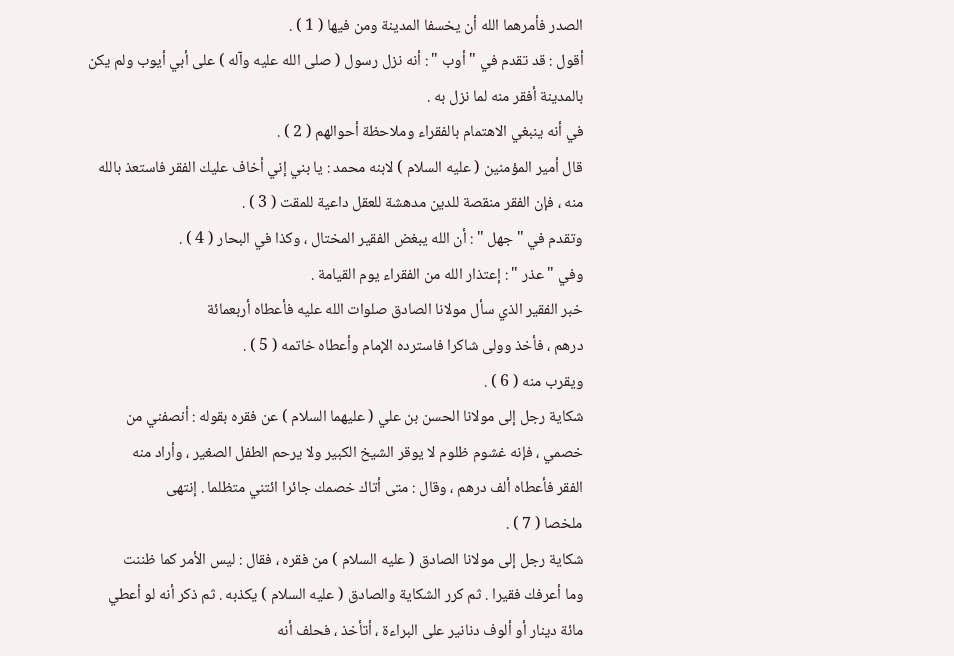الصدر فأمرهما الله أن يخسفا المدينة ومن فيها ( 1 ) .
أقول : قد تقدم في " أوب " : أنه نزل رسول ( صلى الله عليه وآله ) على أبي أيوب ولم يكن
بالمدينة أفقر منه لما نزل به .
في أنه ينبغي الاهتمام بالفقراء وملاحظة أحوالهم ( 2 ) .
قال أمير المؤمنين ( عليه السلام ) لابنه محمد : يا بني إني أخاف عليك الفقر فاستعذ بالله
منه ، فإن الفقر منقصة للدين مدهشة للعقل داعية للمقت ( 3 ) .
وتقدم في " جهل " : أن الله يبغض الفقير المختال ، وكذا في البحار ( 4 ) .
وفي " عذر " : إعتذار الله من الفقراء يوم القيامة .
خبر الفقير الذي سأل مولانا الصادق صلوات الله عليه فأعطاه أربعمائة
درهم ، فأخذ وولى شاكرا فاسترده الإمام وأعطاه خاتمه ( 5 ) .
ويقرب منه ( 6 ) .
شكاية رجل إلى مولانا الحسن بن علي ( عليهما السلام ) عن فقره بقوله : أنصفني من
خصمي ، فإنه غشوم ظلوم لا يوقر الشيخ الكبير ولا يرحم الطفل الصغير ، وأراد منه
الفقر فأعطاه ألف درهم ، وقال : متى أتاك خصمك جائرا ائتني متظلما . إنتهى
ملخصا ( 7 ) .
شكاية رجل إلى مولانا الصادق ( عليه السلام ) من فقره ، فقال : ليس الأمر كما ظننت
وما أعرفك فقيرا . ثم كرر الشكاية والصادق ( عليه السلام ) يكذبه . ثم ذكر أنه لو أعطي
مائة دينار أو ألوف دنانير على البراءة ، أتأخذ ، فحلف أنه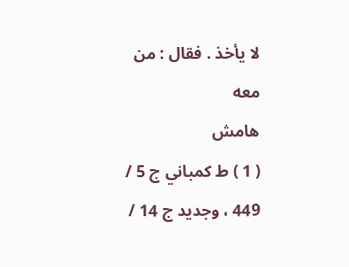لا يأخذ . فقال : من معه
هامش
( 1 ) ط كمباني ج 5 / 449 ، وجديد ج 14 /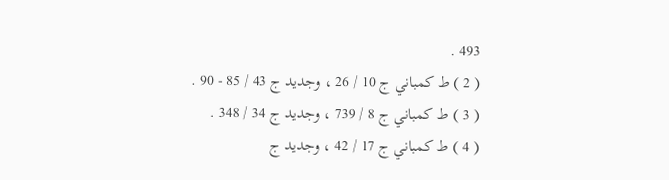493 .
( 2 ) ط كمباني ج 10 / 26 ، وجديد ج 43 / 85 - 90 .
( 3 ) ط كمباني ج 8 / 739 ، وجديد ج 34 / 348 .
( 4 ) ط كمباني ج 17 / 42 ، وجديد ج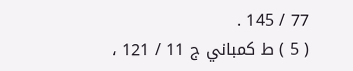77 / 145 .
( 5 ) ط كمباني ج 11 / 121 ،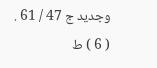وجديد ج 47 / 61 .
( 6 ) ط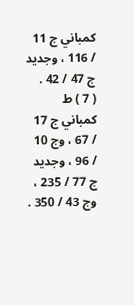كمباني ج 11 / 116 ، وجديد ج 47 / 42 .
( 7 ) ط كمباني ج 17 / 67 ، وج 10 / 96 ، وجديد ج 77 / 235 ، وج 43 / 350 .